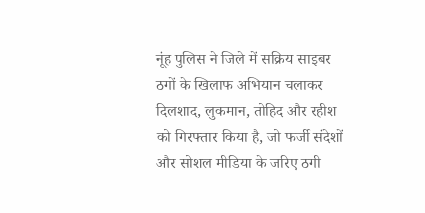नूंह पुलिस ने जिले में सक्रिय साइबर ठगों के खिलाफ अभियान चलाकर दिलशाद, लुकमान, तोहिद और रहीश को गिरफ्तार किया है, जो फर्जी संदेशों और सोशल मीडिया के जरिए ठगी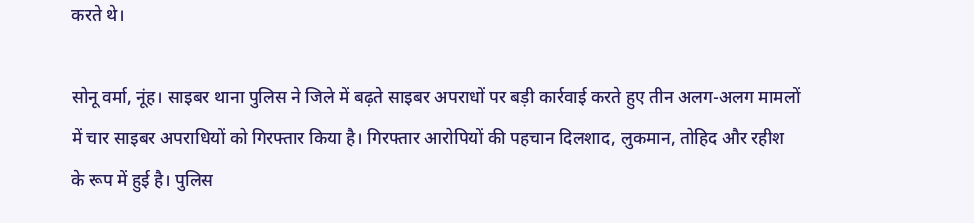करते थे।

सोनू वर्मा, नूंह। साइबर थाना पुलिस ने जिले में बढ़ते साइबर अपराधों पर बड़ी कार्रवाई करते हुए तीन अलग-अलग मामलों में चार साइबर अपराधियों को गिरफ्तार किया है। गिरफ्तार आरोपियों की पहचान दिलशाद, लुकमान, तोहिद और रहीश के रूप में हुई है। पुलिस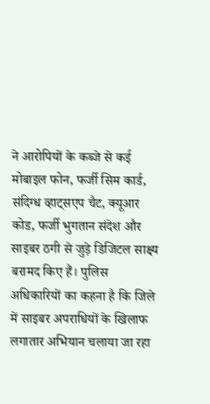ने आरोपियों के कब्जे से कई मोबाइल फोन, फर्जी सिम कार्ड, संदिग्ध व्हाट्सएप चैट, क्यूआर कोड, फर्जी भुगतान संदेश और साइबर ठगी से जुड़े डिजिटल साक्ष्य बरामद किए हैं। पुलिस अधिकारियों का कहना है कि जिले में साइबर अपराधियों के खिलाफ लगातार अभियान चलाया जा रहा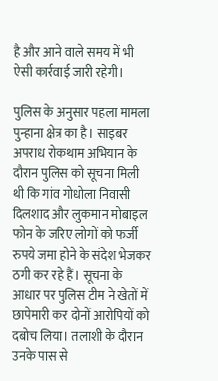है और आने वाले समय में भी ऐसी कार्रवाई जारी रहेगी।

पुलिस के अनुसार पहला मामला पुन्हाना क्षेत्र का है। साइबर अपराध रोकथाम अभियान के दौरान पुलिस को सूचना मिली थी कि गांव गोधोला निवासी दिलशाद और लुकमान मोबाइल फोन के जरिए लोगों को फर्जी रुपये जमा होने के संदेश भेजकर ठगी कर रहे हैं। सूचना के आधार पर पुलिस टीम ने खेतों में छापेमारी कर दोनों आरोपियों को दबोच लिया। तलाशी के दौरान उनके पास से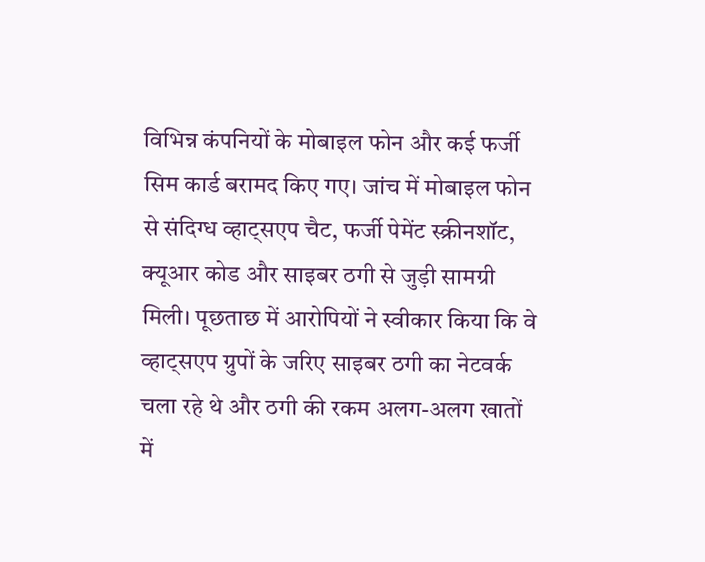विभिन्न कंपनियों के मोबाइल फोन और कई फर्जी सिम कार्ड बरामद किए गए। जांच में मोबाइल फोन से संदिग्ध व्हाट्सएप चैट, फर्जी पेमेंट स्क्रीनशॉट, क्यूआर कोड और साइबर ठगी से जुड़ी सामग्री मिली। पूछताछ में आरोपियों ने स्वीकार किया कि वे व्हाट्सएप ग्रुपों के जरिए साइबर ठगी का नेटवर्क चला रहे थे और ठगी की रकम अलग-अलग खातों में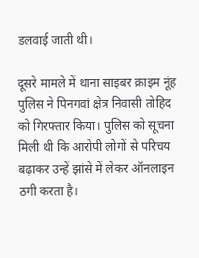डलवाई जाती थी।

दूसरे मामले में थाना साइबर क्राइम नूंह पुलिस ने पिनगवां क्षेत्र निवासी तोहिद को गिरफ्तार किया। पुलिस को सूचना मिली थी कि आरोपी लोगों से परिचय बढ़ाकर उन्हें झांसे में लेकर ऑनलाइन ठगी करता है।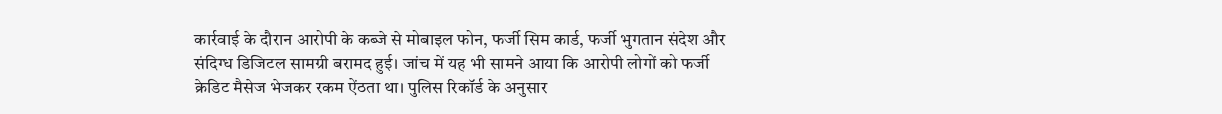कार्रवाई के दौरान आरोपी के कब्जे से मोबाइल फोन, फर्जी सिम कार्ड, फर्जी भुगतान संदेश और संदिग्ध डिजिटल सामग्री बरामद हुई। जांच में यह भी सामने आया कि आरोपी लोगों को फर्जी क्रेडिट मैसेज भेजकर रकम ऐंठता था। पुलिस रिकॉर्ड के अनुसार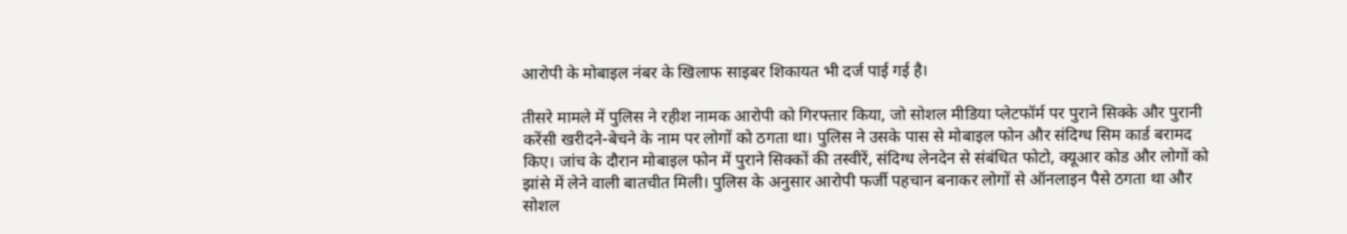आरोपी के मोबाइल नंबर के खिलाफ साइबर शिकायत भी दर्ज पाई गई है।

तीसरे मामले में पुलिस ने रहीश नामक आरोपी को गिरफ्तार किया, जो सोशल मीडिया प्लेटफॉर्म पर पुराने सिक्के और पुरानी करेंसी खरीदने-बेचने के नाम पर लोगों को ठगता था। पुलिस ने उसके पास से मोबाइल फोन और संदिग्ध सिम कार्ड बरामद किए। जांच के दौरान मोबाइल फोन में पुराने सिक्कों की तस्वीरें, संदिग्ध लेनदेन से संबंधित फोटो, क्यूआर कोड और लोगों को झांसे में लेने वाली बातचीत मिली। पुलिस के अनुसार आरोपी फर्जी पहचान बनाकर लोगों से ऑनलाइन पैसे ठगता था और सोशल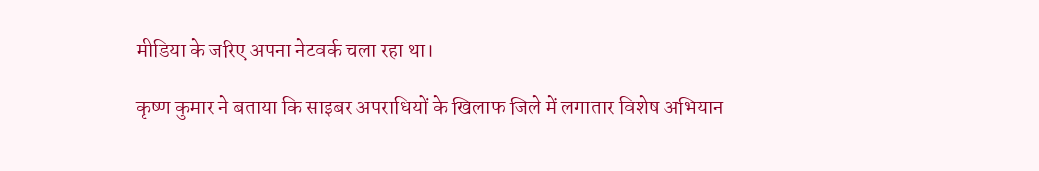मीडिया के जरिए अपना नेटवर्क चला रहा था।

कृष्ण कुमार ने बताया कि साइबर अपराधियों के खिलाफ जिले में लगातार विशेष अभियान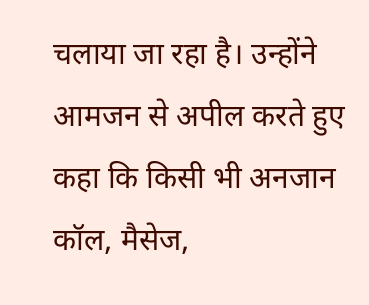चलाया जा रहा है। उन्होंने आमजन से अपील करते हुए कहा कि किसी भी अनजान कॉल, मैसेज,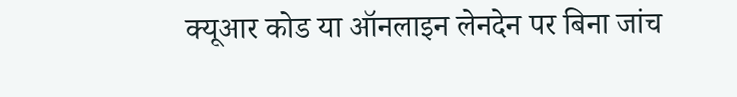क्यूआर कोड या ऑनलाइन लेनदेन पर बिना जांच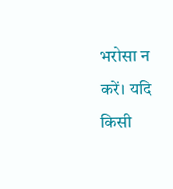भरोसा न करें। यदि किसी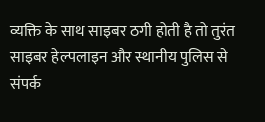व्यक्ति के साथ साइबर ठगी होती है तो तुरंत साइबर हेल्पलाइन और स्थानीय पुलिस से संपर्क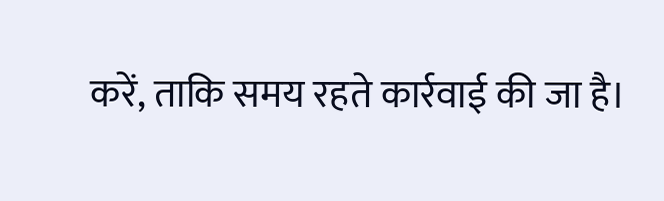करें, ताकि समय रहते कार्रवाई की जा है।